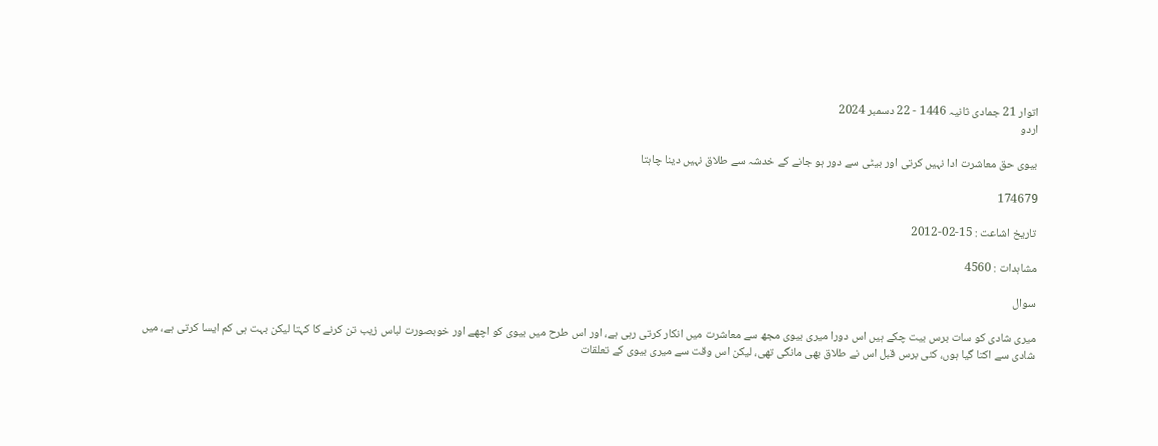اتوار 21 جمادی ثانیہ 1446 - 22 دسمبر 2024
اردو

بيوى حق معاشرت ادا نہيں كرتى اور بيٹى سے دور ہو جانے كے خدشہ سے طلاق نہيں دينا چاہتا

174679

تاریخ اشاعت : 15-02-2012

مشاہدات : 4560

سوال

ميرى شادى كو سات برس بيت چكے ہيں اس دورا ميرى بيوى مجھ سے معاشرت ميں انكار كرتى رہى ہے، اور اس طرح ميں بيوى كو اچھے اور خوبصورت لباس زيب تن كرنے كا كہتا ليكن بہت ہى كم ايسا كرتى ہے، ميں شادى سے اكتا گيا ہوں، كئى برس قبل اس نے طلاق بھى مانگى تھى، ليكن اس وقت سے ميرى بيوى كے تعلقات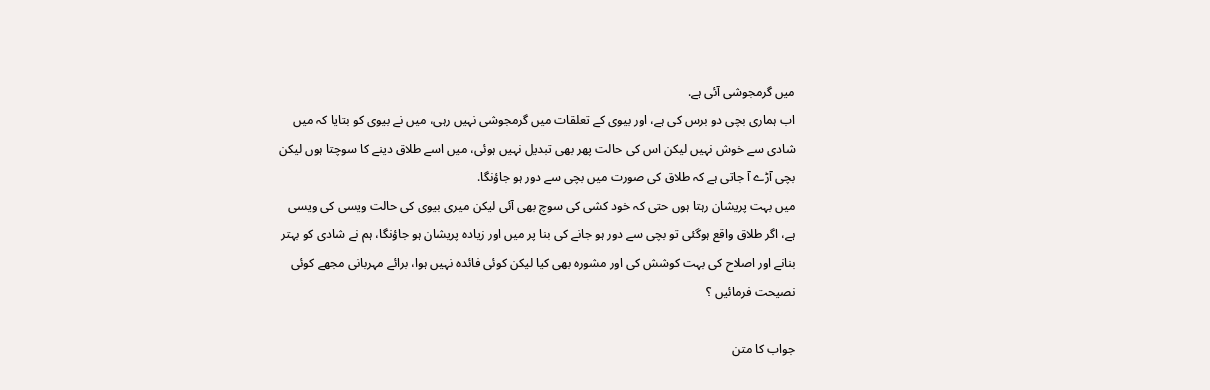ميں گرمجوشى آئى ہے.
اب ہمارى بچى دو برس كى ہے، اور بيوى كے تعلقات ميں گرمجوشى نہيں رہى، ميں نے بيوى كو بتايا كہ ميں شادى سے خوش نہيں ليكن اس كى حالت پھر بھى تبديل نہيں ہوئى، ميں اسے طلاق دينے كا سوچتا ہوں ليكن بچى آڑے آ جاتى ہے كہ طلاق كى صورت ميں بچى سے دور ہو جاؤنگا.
ميں بہت پريشان رہتا ہوں حتى كہ خود كشى كى سوچ بھى آئى ليكن ميرى بيوى كى حالت ويسى كى ويسى ہے، اگر طلاق واقع ہوگئى تو بچى سے دور ہو جانے كى بنا پر ميں اور زيادہ پريشان ہو جاؤنگا، ہم نے شادى كو بہتر بنانے اور اصلاح كى بہت كوشش كى اور مشورہ بھى كيا ليكن كوئى فائدہ نہيں ہوا، برائے مہربانى مجھے كوئى نصيحت فرمائيں ؟

جواب کا متن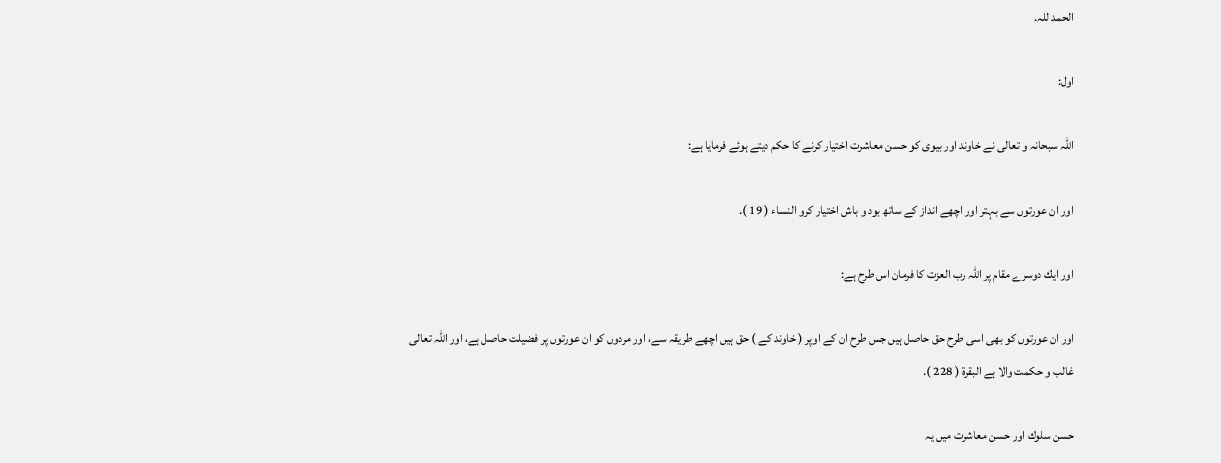الحمد للہ.

اول:

اللہ سبحانہ و تعالى نے خاوند اور بيوى كو حسن معاشرت اختيار كرنے كا حكم ديتے ہوئے فرمايا ہے:

اور ان عورتوں سے بہتر اور اچھے انداز كے ساتھ بود و باش اختيار كرو النساء ( 19 ).

اور ايك دوسرے مقام پر اللہ رب العزت كا فرمان اس طرح ہے:

اور ان عورتوں كو بھى اسى طرح حق حاصل ہيں جس طرح ان كے اوپر ( خاوند كے ) حق ہيں اچھے طريقہ سے، اور مردوں كو ان عورتوں پر فضيلت حاصل ہے، اور اللہ تعالى غالب و حكمت والا ہے البقرۃ ( 228 ).

حسن سلوك اور حسن معاشرت ميں يہ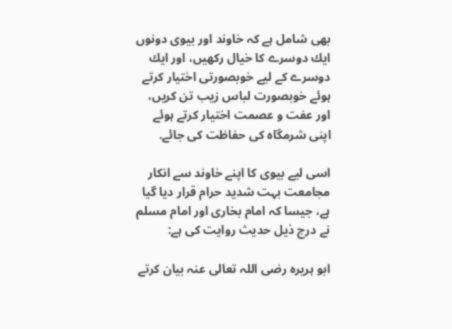بھى شامل ہے كہ خاوند اور بيوى دونوں ايك دوسرے كا خيال ركھيں، اور ايك دوسرے كے ليے خوبصورتى اختيار كرتے ہوئے خوبصورت لباس زيب تن كريں، اور عفت و عصمت اختيار كرتے ہوئے اپنى شرمگاہ كى حفاظت كى جائے.

اسى ليے بيوى كا اپنے خاوند سے انكار مجامعت بہت شديد حرام قرار ديا گيا ہے، جيسا كہ امام بخارى اور امام مسلم نے درج ذيل حديث روايت كى ہے:

ابو ہريرہ رضى اللہ تعالى عنہ بيان كرتے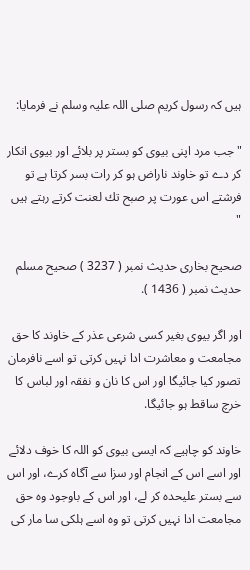ہيں كہ رسول كريم صلى اللہ عليہ وسلم نے فرمايا:

" جب مرد اپنى بيوى كو بستر پر بلائے اور بيوى انكار كر دے تو خاوند ناراض ہو كر رات بسر كرتا ہے تو فرشتے اس عورت پر صبح تك لعنت كرتے رہتے ہيں "

صحيح بخارى حديث نمبر ( 3237 ) صحيح مسلم حديث نمبر ( 1436 ).

اور اگر بيوى بغير كسى شرعى عذر كے خاوند كا حق مجامعت و معاشرت ادا نہيں كرتى تو اسے نافرمان تصور كيا جائيگا اور اس كا نان و نفقہ اور لباس كا خرچ ساقط ہو جائيگا.

خاوند كو چاہيے كہ ايسى بيوى كو اللہ كا خوف دلائے اور اسے اس كے انجام اور سزا سے آگاہ كرے، اور اس سے بستر عليحدہ كر لے، اور اس كے باوجود وہ حق مجامعت ادا نہيں كرتى تو وہ اسے ہلكى سا مار كى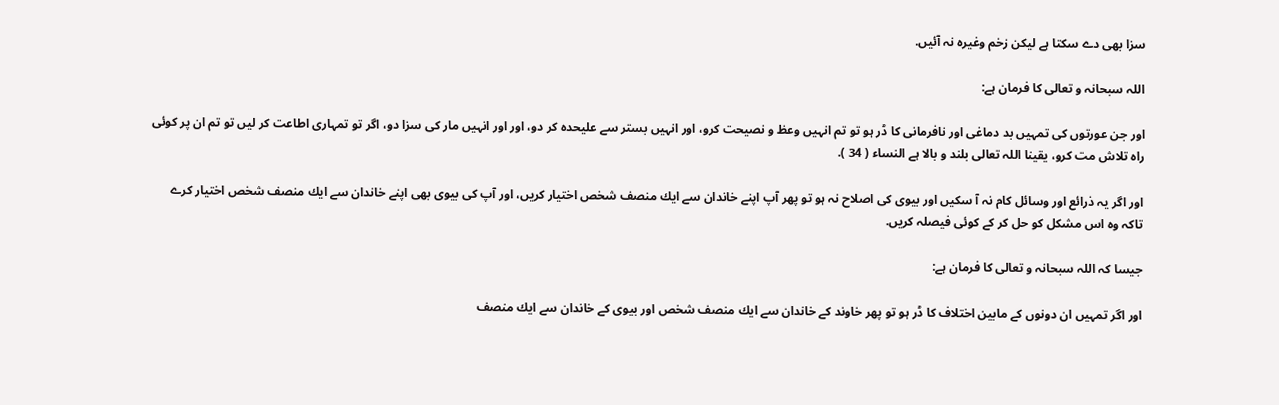سزا بھى دے سكتا ہے ليكن زخم وغيرہ نہ آئيں.

اللہ سبحانہ و تعالى كا فرمان ہے:

اور جن عورتوں كى تمہيں بد دماغى اور نافرمانى كا ڈر ہو تو تم انہيں وعظ و نصيحت كرو، اور انہيں بستر سے عليحدہ كر دو، اور اور انہيں مار كى سزا دو، اگر تو تمہارى اطاعت كر ليں تو تم ان پر كوئى راہ تلاش مت كرو، يقينا اللہ تعالى بلند و بالا ہے النساء ( 34 ).

اور اگر يہ ذرائع اور وسائل كام نہ آ سكيں اور بيوى كى اصلاح نہ ہو تو پھر آپ اپنے خاندان سے ايك منصف شخص اختيار كريں، اور آپ كى بيوى بھى اپنے خاندان سے ايك منصف شخص اختيار كرے تاكہ وہ اس مشكل كو حل كر كے كوئى فيصلہ كريں.

جيسا كہ اللہ سبحانہ و تعالى كا فرمان ہے:

اور اگر تمہيں ان دونوں كے مابين اختلاف كا ڈر ہو تو پھر خاوند كے خاندان سے ايك منصف شخص اور بيوى كے خاندان سے ايك منصف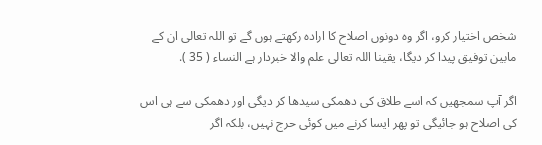شخص اختيار كرو، اگر وہ دونوں اصلاح كا ارادہ ركھتے ہوں گے تو اللہ تعالى ان كے مابين توفيق پيدا كر ديگا، يقينا اللہ تعالى علم والا خبردار ہے النساء ( 35 ).

اگر آپ سمجھيں كہ اسے طلاق كى دھمكى سيدھا كر ديگى اور دھمكى سے ہى اس كى اصلاح ہو جائيگى تو پھر ايسا كرنے ميں كوئى حرج نہيں، بلكہ اگر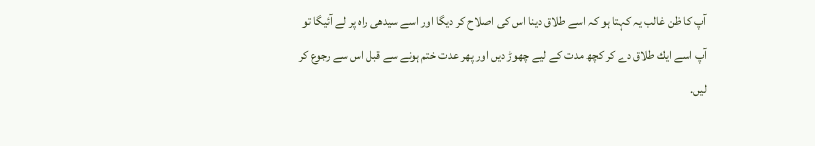آپ كا ظن غالب يہ كہتا ہو كہ اسے طلاق دينا اس كى اصلاح كر ديگا اور اسے سيدھى راہ پر لے آئيگا تو آپ اسے ايك طلاق دے كر كچھ مدت كے ليے چھوڑ ديں اور پھر عدت ختم ہونے سے قبل اس سے رجوع كر ليں.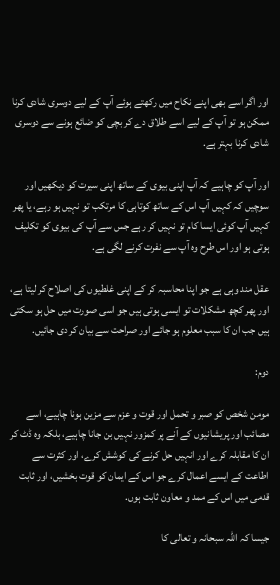اور اگر اسے بھى اپنے نكاح ميں ركھتے ہوئے آپ كے ليے دوسرى شادى كرنا ممكن ہو تو آپ كے ليے اسے طلاق دے كر بچى كو ضائع ہونے سے دوسرى شادى كرنا بہتر ہے.

اور آپ كو چاہيے كہ آپ اپنى بيوى كے ساتھ اپنى سيرت كو ديكھيں اور سوچيں كہ كہيں آپ اس كے ساتھ كوتاہى كا مرتكب تو نہيں ہو رہے، يا پھر كہيں آپ كوئى ايسا كام تو نہيں كر رہے جس سے آپ كى بيوى كو تكليف ہوتى ہو اور اس طرح وہ آپ سے نفرت كرنے لگى ہے.

عقل مند وہى ہے جو اپنا محاسبہ كر كے اپنى غلطيوں كى اصلاح كر ليتا ہے، اور پھر كچھ مشكلات تو ايسى ہوتى ہيں جو اسى صورت ميں حل ہو سكتى ہيں جب ان كا سبب معلوم ہو جائے اور صراحت سے بيان كر دى جائيں.

دوم:

مومن شخص كو صبر و تحمل اور قوت و عزم سے مزين ہونا چاہيے، اسے مصائب اور پريشانيوں كے آنے پر كمزور نہيں بن جانا چاہيے، بلكہ وہ ڈٹ كر ان كا مقابلہ كرے اور انہيں حل كرنے كى كوشش كرے، اور كثرت سے اطاعت كے ايسے اعمال كرے جو اس كے ايمان كو قوت بخشيں، اور ثابت قدمى ميں اس كے ممد و معاون ثابت ہوں.

جيسا كہ اللہ سبحانہ و تعالى كا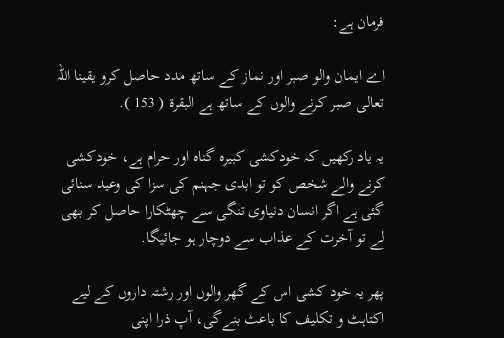فرمان ہے:

اے ايمان والو صبر اور نماز كے ساتھ مدد حاصل كرو يقينا اللہ تعالى صبر كرنے والوں كے ساتھ ہے البقرۃ ( 153 ).

يہ ياد ركھيں كہ خودكشى كبيرہ گناہ اور حرام ہے، خودكشى كرنے والے شخص كو تو ابدى جہنم كى سزا كى وعيد سنائى گئى ہے اگر انسان دنياوى تنگى سے چھٹكارا حاصل كر بھى لے تو آخرت كے عذاب سے دوچار ہو جائيگا.

پھر يہ خود كشى اس كے گھر والوں اور رشتہ داروں كے ليے اكتاہٹ و تكليف كا باعث بنےگى، آپ ذرا اپنى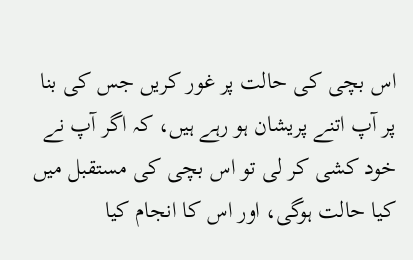اس بچى كى حالت پر غور كريں جس كى بنا پر آپ اتنے پريشان ہو رہے ہيں، كہ اگر آپ نے خود كشى كر لى تو اس بچى كى مستقبل ميں كيا حالت ہوگى، اور اس كا انجام كيا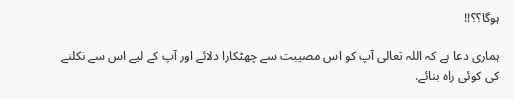ہوگا؟؟!!

ہمارى دعا ہے كہ اللہ تعالى آپ كو اس مصيبت سے چھٹكارا دلائے اور آپ كے ليے اس سے نكلنے كى كوئى راہ بنائے.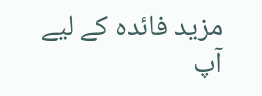مزيد فائدہ كے ليے آپ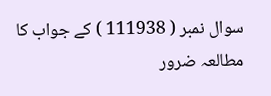سوال نمبر ( 111938 ) كے جواب كا مطالعہ ضرور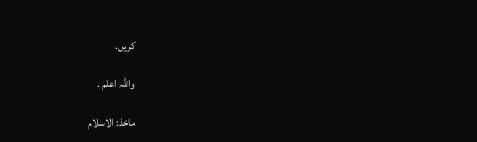كريں.

واللہ اعلم .

ماخذ: الاسلام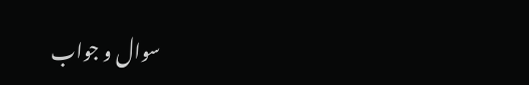سوال و جواب